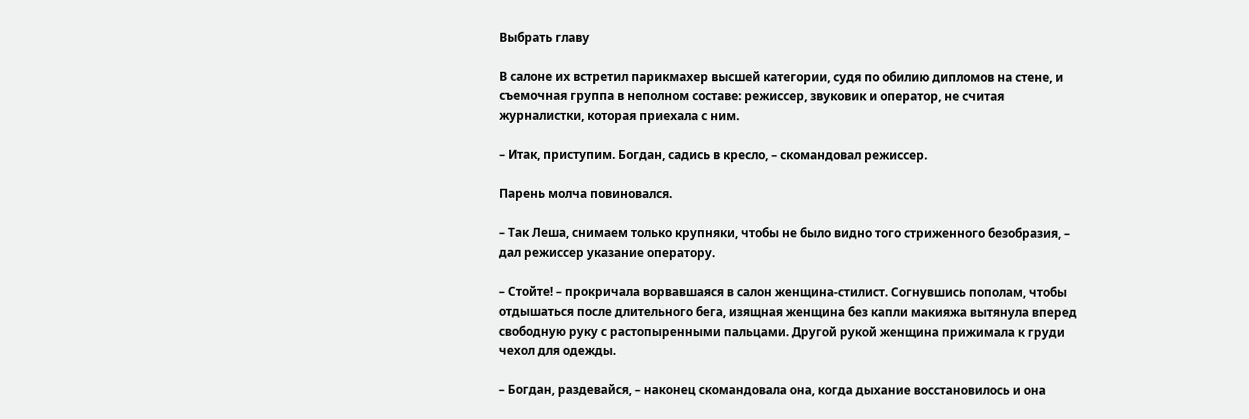Выбрать главу

В салоне их встретил парикмахер высшей категории, судя по обилию дипломов на стене, и съемочная группа в неполном составе: режиссер, звуковик и оператор, не считая журналистки, которая приехала с ним.

– Итак, приступим. Богдан, садись в кресло, – скомандовал режиссер.

Парень молча повиновался.

– Так Леша, снимаем только крупняки, чтобы не было видно того стриженного безобразия, – дал режиссер указание оператору.

– Стойте! – прокричала ворвавшаяся в салон женщина-стилист. Согнувшись пополам, чтобы отдышаться после длительного бега, изящная женщина без капли макияжа вытянула вперед свободную руку с растопыренными пальцами. Другой рукой женщина прижимала к груди чехол для одежды.

– Богдан, раздевайся, – наконец скомандовала она, когда дыхание восстановилось и она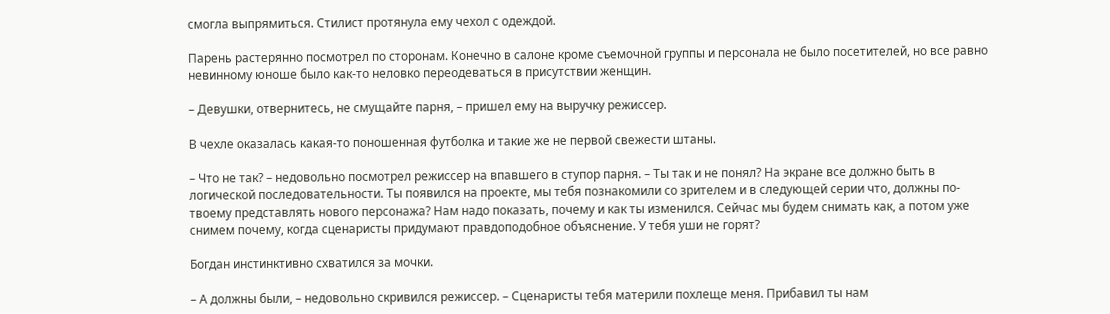смогла выпрямиться. Стилист протянула ему чехол с одеждой.

Парень растерянно посмотрел по сторонам. Конечно в салоне кроме съемочной группы и персонала не было посетителей, но все равно невинному юноше было как-то неловко переодеваться в присутствии женщин.

– Девушки, отвернитесь, не смущайте парня, – пришел ему на выручку режиссер.

В чехле оказалась какая-то поношенная футболка и такие же не первой свежести штаны.

– Что не так? – недовольно посмотрел режиссер на впавшего в ступор парня. – Ты так и не понял? На экране все должно быть в логической последовательности. Ты появился на проекте, мы тебя познакомили со зрителем и в следующей серии что, должны по-твоему представлять нового персонажа? Нам надо показать, почему и как ты изменился. Сейчас мы будем снимать как, а потом уже снимем почему, когда сценаристы придумают правдоподобное объяснение. У тебя уши не горят?

Богдан инстинктивно схватился за мочки.

– А должны были, – недовольно скривился режиссер. – Сценаристы тебя материли похлеще меня. Прибавил ты нам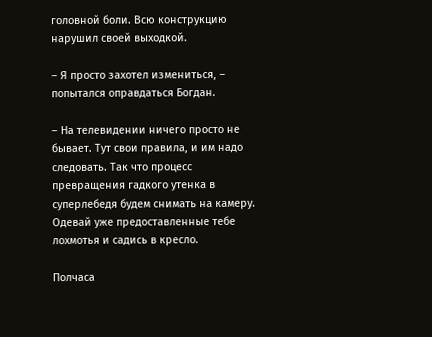головной боли. Всю конструкцию нарушил своей выходкой.

– Я просто захотел измениться, – попытался оправдаться Богдан.

– На телевидении ничего просто не бывает. Тут свои правила, и им надо следовать. Так что процесс превращения гадкого утенка в суперлебедя будем снимать на камеру. Одевай уже предоставленные тебе лохмотья и садись в кресло.

Полчаса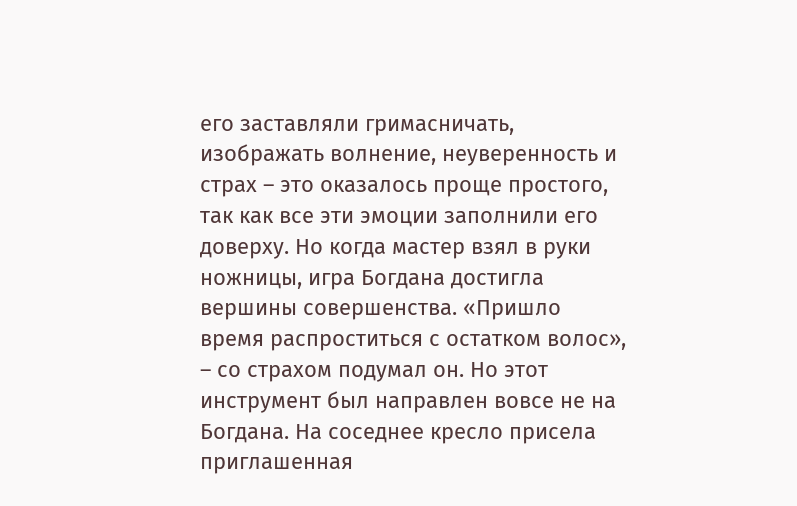его заставляли гримасничать, изображать волнение, неуверенность и страх – это оказалось проще простого, так как все эти эмоции заполнили его доверху. Но когда мастер взял в руки ножницы, игра Богдана достигла вершины совершенства. «Пришло время распроститься с остатком волос», – со страхом подумал он. Но этот инструмент был направлен вовсе не на Богдана. На соседнее кресло присела приглашенная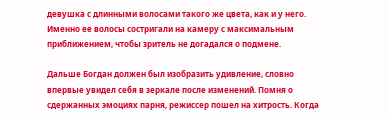девушка с длинными волосами такого же цвета, как и у него. Именно ее волосы состригали на камеру с максимальным приближением, чтобы зритель не догадался о подмене.

Дальше Богдан должен был изобразить удивление, словно впервые увидел себя в зеркале после изменений. Помня о сдержанных эмоциях парня, режиссер пошел на хитрость. Когда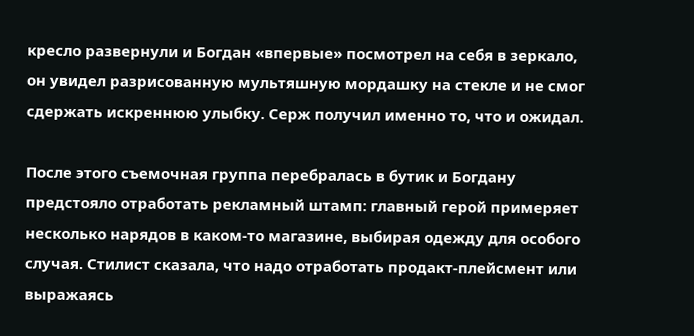кресло развернули и Богдан «впервые» посмотрел на себя в зеркало, он увидел разрисованную мультяшную мордашку на стекле и не смог сдержать искреннюю улыбку. Серж получил именно то, что и ожидал.

После этого съемочная группа перебралась в бутик и Богдану предстояло отработать рекламный штамп: главный герой примеряет несколько нарядов в каком-то магазине, выбирая одежду для особого случая. Стилист сказала, что надо отработать продакт-плейсмент или выражаясь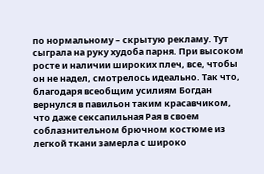по нормальному – скрытую рекламу. Тут сыграла на руку худоба парня. При высоком росте и наличии широких плеч, все, чтобы он не надел, смотрелось идеально. Так что, благодаря всеобщим усилиям Богдан вернулся в павильон таким красавчиком, что даже сексапильная Рая в своем соблазнительном брючном костюме из легкой ткани замерла с широко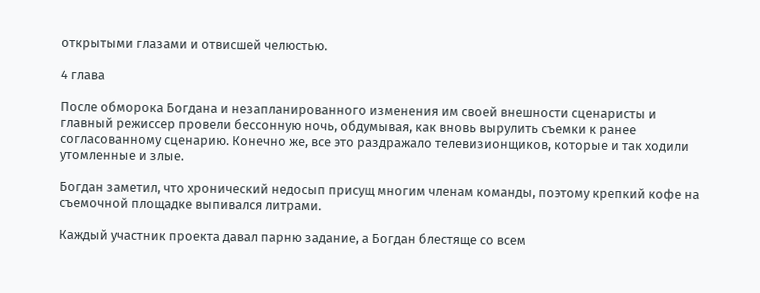открытыми глазами и отвисшей челюстью.

4 глава

После обморока Богдана и незапланированного изменения им своей внешности сценаристы и главный режиссер провели бессонную ночь, обдумывая, как вновь вырулить съемки к ранее согласованному сценарию. Конечно же, все это раздражало телевизионщиков, которые и так ходили утомленные и злые.

Богдан заметил, что хронический недосып присущ многим членам команды, поэтому крепкий кофе на съемочной площадке выпивался литрами.

Каждый участник проекта давал парню задание, а Богдан блестяще со всем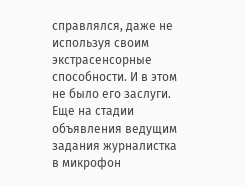справлялся, даже не используя своим экстрасенсорные способности. И в этом не было его заслуги. Еще на стадии объявления ведущим задания журналистка в микрофон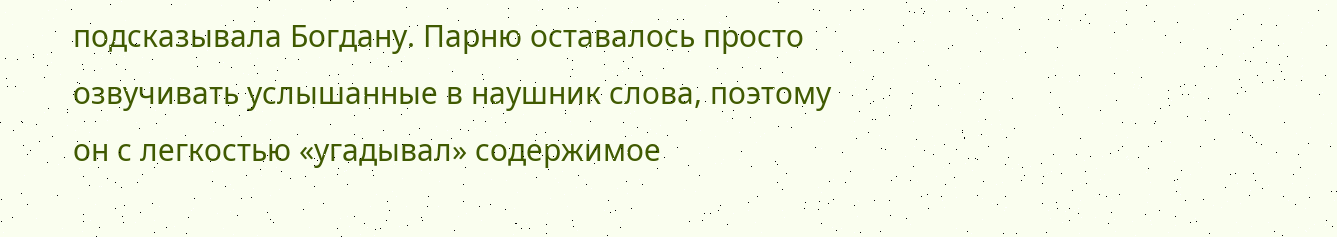подсказывала Богдану. Парню оставалось просто озвучивать услышанные в наушник слова, поэтому он с легкостью «угадывал» содержимое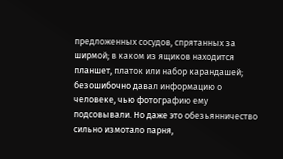предложенных сосудов, спрятанных за ширмой; в каком из ящиков находится планшет, платок или набор карандашей; безошибочно давал информацию о человеке, чью фотографию ему подсовывали. Но даже это обезьянничество сильно измотало парня,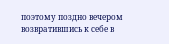поэтому поздно вечером возвратившись к себе в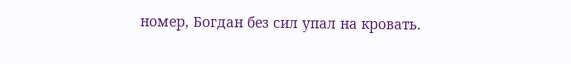номер, Богдан без сил упал на кровать.